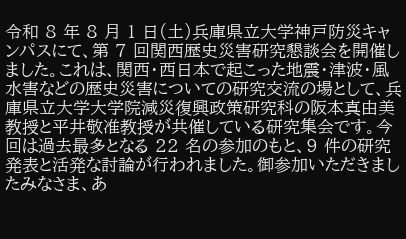令和 8 年 8 月 1 日(土)兵庫県立大学神戸防災キャンパスにて、第 7 回関西歴史災害研究懇談会を開催しました。これは、関西・西日本で起こった地震・津波・風水害などの歴史災害についての研究交流の場として、兵庫県立大学大学院減災復興政策研究科の阪本真由美教授と平井敬准教授が共催している研究集会です。今回は過去最多となる 22 名の参加のもと、9 件の研究発表と活発な討論が行われました。御参加いただきましたみなさま、あ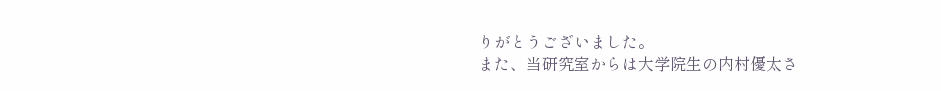りがとうございました。
また、当研究室からは大学院生の内村優太さ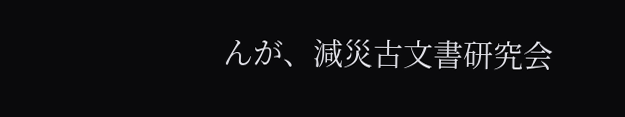んが、減災古文書研究会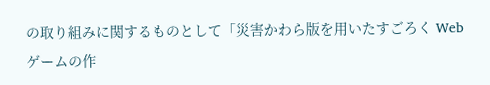の取り組みに関するものとして「災害かわら版を用いたすごろく Web ゲームの作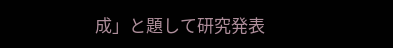成」と題して研究発表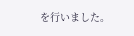を行いました。